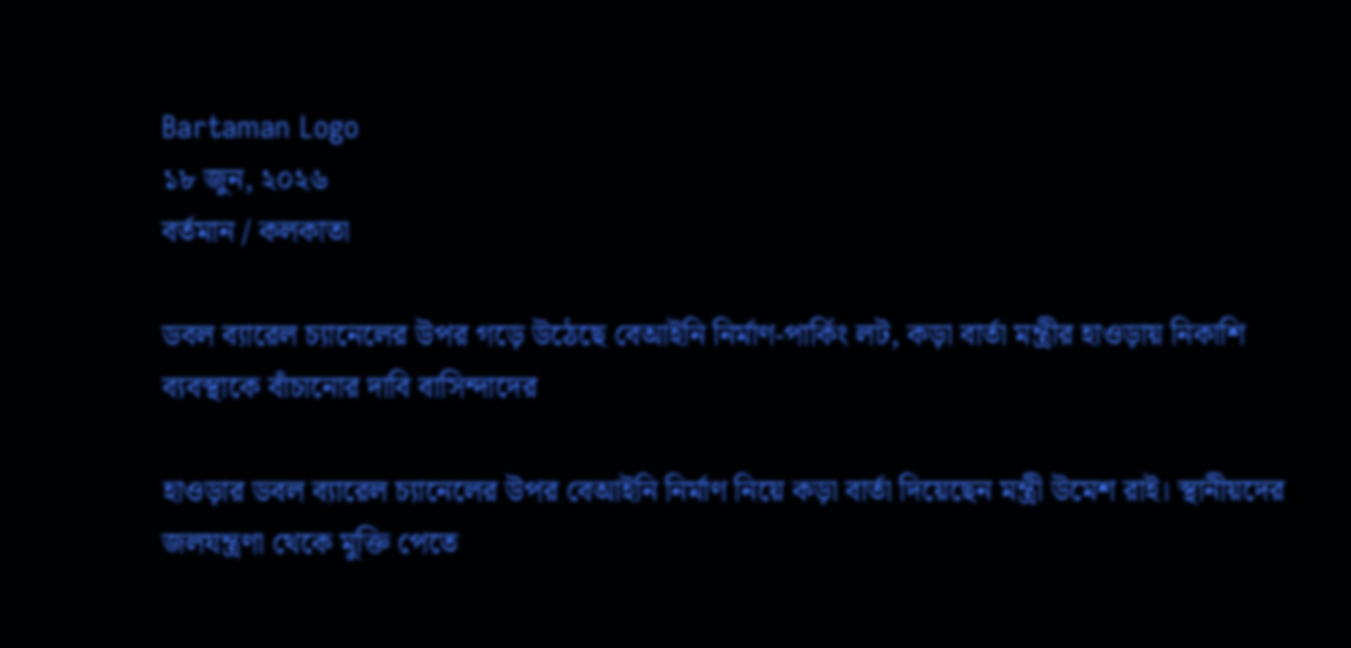Bartaman Logo
১৮ জুন, ২০২৬
বর্তমান / কলকাতা

ডবল ব্যারেল চ্যানেলের উপর গড়ে উঠেছে বেআইনি নির্মাণ-পার্কিং লট, কড়া বার্তা মন্ত্রীর হাওড়ায় নিকাশি ব্যবস্থাকে বাঁচানোর দাবি বাসিন্দাদের

হাওড়ার ডবল ব্যারেল চ্যানেলের উপর বেআইনি নির্মাণ নিয়ে কড়া বার্তা দিয়েছেন মন্ত্রী উমেশ রাই। স্থানীয়দের জলযন্ত্রণা থেকে মুক্তি পেতে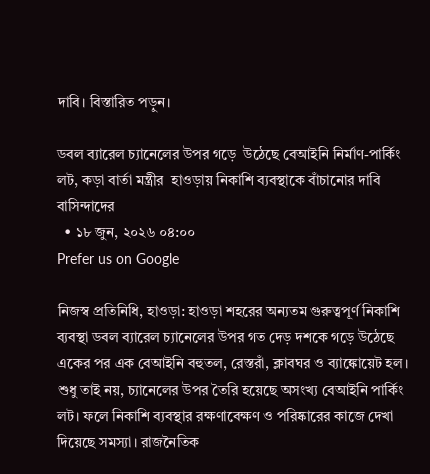দাবি। বিস্তারিত পড়ুন।

ডবল ব্যারেল চ্যানেলের উপর গড়ে  উঠেছে বেআইনি নির্মাণ-পার্কিং লট, কড়া বার্তা মন্ত্রীর  হাওড়ায় নিকাশি ব্যবস্থাকে বাঁচানোর দাবি বাসিন্দাদের
  • ১৮ জুন, ২০২৬ ০৪:০০
Prefer us on Google

নিজস্ব প্রতিনিধি, হাওড়া: হাওড়া শহরের অন্যতম গুরুত্বপূর্ণ নিকাশি ব্যবস্থা ডবল ব্যারেল চ্যানেলের উপর গত দেড় দশকে গড়ে উঠেছে একের পর এক বেআইনি বহুতল, রেস্তরাঁ, ক্লাবঘর ও ব্যাঙ্কোয়েট হল। শুধু তাই নয়, চ্যানেলের উপর তৈরি হয়েছে অসংখ্য বেআইনি পার্কিং লট। ফলে নিকাশি ব্যবস্থার রক্ষণাবেক্ষণ ও পরিষ্কারের কাজে দেখা দিয়েছে সমস্যা। রাজনৈতিক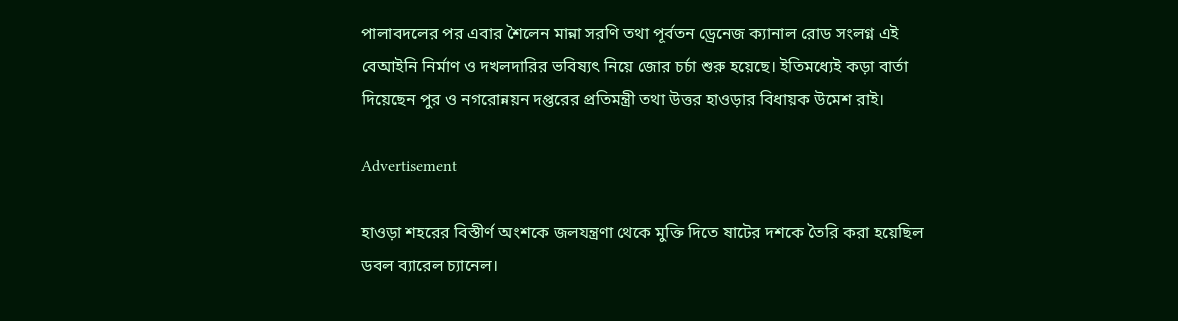পালাবদলের পর এবার শৈলেন মান্না সরণি তথা পূর্বতন ড্রেনেজ ক্যানাল রোড সংলগ্ন এই বেআইনি নির্মাণ ও দখলদারির ভবিষ্যৎ নিয়ে জোর চর্চা শুরু হয়েছে। ইতিমধ্যেই কড়া বার্তা দিয়েছেন পুর ও নগরোন্নয়ন দপ্তরের প্রতিমন্ত্রী তথা উত্তর হাওড়ার বিধায়ক উমেশ রাই।

Advertisement

হাওড়া শহরের বিস্তীর্ণ অংশকে জলযন্ত্রণা থেকে মুক্তি দিতে ষাটের দশকে তৈরি করা হয়েছিল ডবল ব্যারেল চ্যানেল।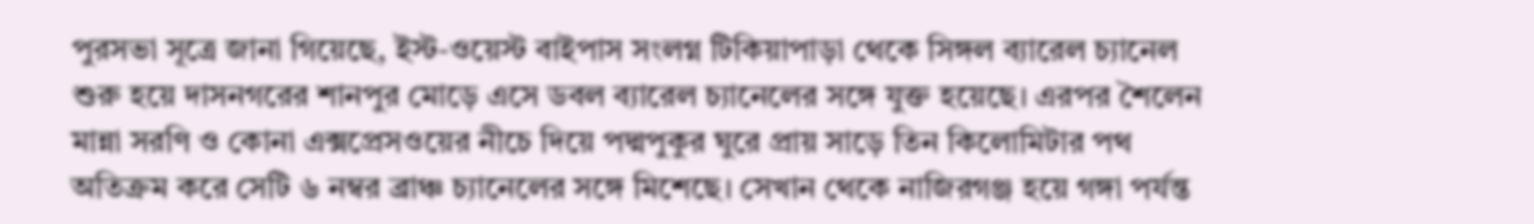পুরসভা সূত্রে জানা গিয়েছে, ইস্ট-ওয়েস্ট বাইপাস সংলগ্ন টিকিয়াপাড়া থেকে সিঙ্গল ব্যারেল চ্যানেল শুরু হয়ে দাসনগরের শানপুর মোড়ে এসে ডবল ব্যারেল চ্যানেলের সঙ্গে যুক্ত হয়েছে। এরপর শৈলেন মান্না সরণি ও কোনা এক্সপ্রেসওয়ের নীচে দিয়ে পদ্মপুকুর ঘুরে প্রায় সাড়ে তিন কিলোমিটার পথ অতিক্রম করে সেটি ৬ নম্বর ব্রাঞ্চ চ্যানেলের সঙ্গে মিশেছে। সেখান থেকে নাজিরগঞ্জ হয়ে গঙ্গা পর্যন্ত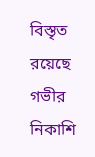বিস্তৃত রয়েছে গভীর নিকাশি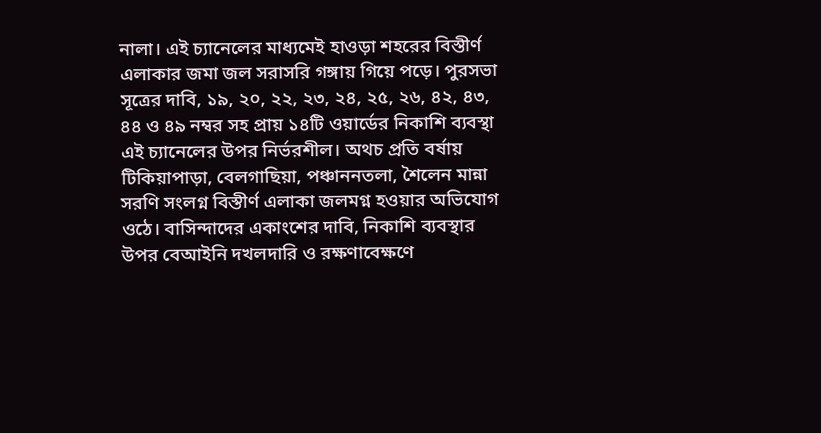নালা। এই চ্যানেলের মাধ্যমেই হাওড়া শহরের বিস্তীর্ণ এলাকার জমা জল সরাসরি গঙ্গায় গিয়ে পড়ে। পুরসভা সূত্রের দাবি, ১৯, ২০, ২২, ২৩, ২৪, ২৫, ২৬, ৪২, ৪৩, ৪৪ ও ৪৯ নম্বর সহ প্রায় ১৪টি ওয়ার্ডের নিকাশি ব্যবস্থা এই চ্যানেলের উপর নির্ভরশীল। অথচ প্রতি বর্ষায় টিকিয়াপাড়া, বেলগাছিয়া, পঞ্চাননতলা, শৈলেন মান্না সরণি সংলগ্ন বিস্তীর্ণ এলাকা জলমগ্ন হওয়ার অভিযোগ ওঠে। বাসিন্দাদের একাংশের দাবি, নিকাশি ব্যবস্থার উপর বেআইনি দখলদারি ও রক্ষণাবেক্ষণে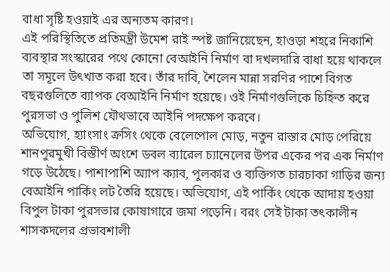বাধা সৃষ্টি হওয়াই এর অন্যতম কারণ।
এই পরিস্থিতিতে প্রতিমন্ত্রী উমেশ রাই স্পষ্ট জানিয়েছেন, হাওড়া শহরে নিকাশি ব্যবস্থার সংস্কারের পথে কোনো বেআইনি নির্মাণ বা দখলদারি বাধা হয়ে থাকলে তা সমূলে উৎখাত করা হবে। তাঁর দাবি, শৈলেন মান্না সরণির পাশে বিগত বছরগুলিতে ব্যাপক বেআইনি নির্মাণ হয়েছে। ওই নির্মাণগুলিকে চিহ্নিত করে পুরসভা ও পুলিশ যৌথভাবে আইনি পদক্ষেপ করবে।
অভিযোগ, হ্যাংসাং ক্রসিং থেকে বেলেপোল মোড়, নতুন রাস্তার মোড় পেরিয়ে শানপুরমুখী বিস্তীর্ণ অংশে ডবল ব্যারেল চ্যানেলের উপর একের পর এক নির্মাণ গড়ে উঠেছে। পাশাপাশি অ্যাপ ক্যাব, পুলকার ও ব্যক্তিগত চারচাকা গাড়ির জন্য বেআইনি পার্কিং লট তৈরি হয়েছে। অভিযোগ, এই পার্কিং থেকে আদায় হওয়া বিপুল টাকা পুরসভার কোষাগারে জমা পড়েনি। বরং সেই টাকা তৎকালীন শাসকদলের প্রভাবশালী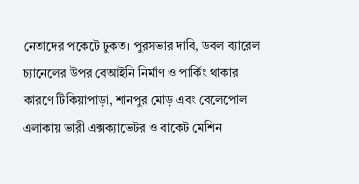নেতাদের পকেটে ঢুকত। পুরসভার দাবি, ডবল ব্যারেল চ্যানেলের উপর বেআইনি নির্মাণ ও পার্কিং থাকার কারণে টিকিয়াপাড়া, শানপুর মোড় এবং বেলেপোল এলাকায় ভারী এক্সক্যাভেটর ও বাকেট মেশিন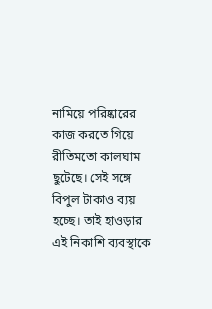নামিয়ে পরিষ্কারের কাজ করতে গিয়ে রীতিমতো কালঘাম ছুটেছে। সেই সঙ্গে বিপুল টাকাও ব্যয় হচ্ছে। তাই হাওড়ার এই নিকাশি ব্যবস্থাকে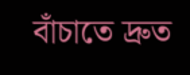বাঁচাতে দ্রুত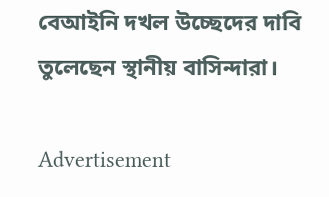বেআইনি দখল উচ্ছেদের দাবি তুলেছেন স্থানীয় বাসিন্দারা।

Advertisement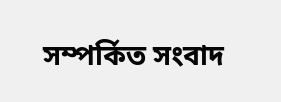সম্পর্কিত সংবাদ